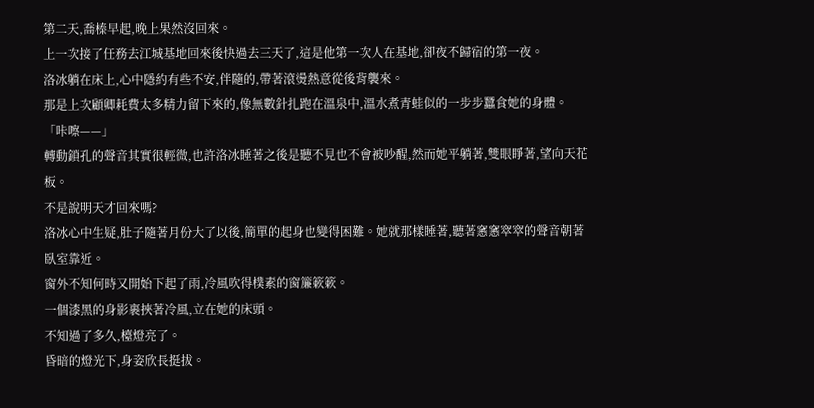第二天,喬榛早起,晚上果然沒回來。
上一次接了任務去江城基地回來後快過去三天了,這是他第一次人在基地,卻夜不歸宿的第一夜。
洛冰躺在床上,心中隱約有些不安,伴隨的,帶著滾燙熱意從後背襲來。
那是上次顧卿耗費太多精力留下來的,像無數針扎跑在溫泉中,溫水煮青蛙似的一步步蠶食她的身體。
「咔嚓——」
轉動鎖孔的聲音其實很輕微,也許洛冰睡著之後是聽不見也不會被吵醒,然而她平躺著,雙眼睜著,望向天花板。
不是說明天才回來嗎?
洛冰心中生疑,肚子隨著月份大了以後,簡單的起身也變得困難。她就那樣睡著,聽著窸窸窣窣的聲音朝著臥室靠近。
窗外不知何時又開始下起了雨,冷風吹得樸素的窗簾簌簌。
一個漆黑的身影裹挾著冷風,立在她的床頭。
不知過了多久,檯燈亮了。
昏暗的燈光下,身姿欣長挺拔。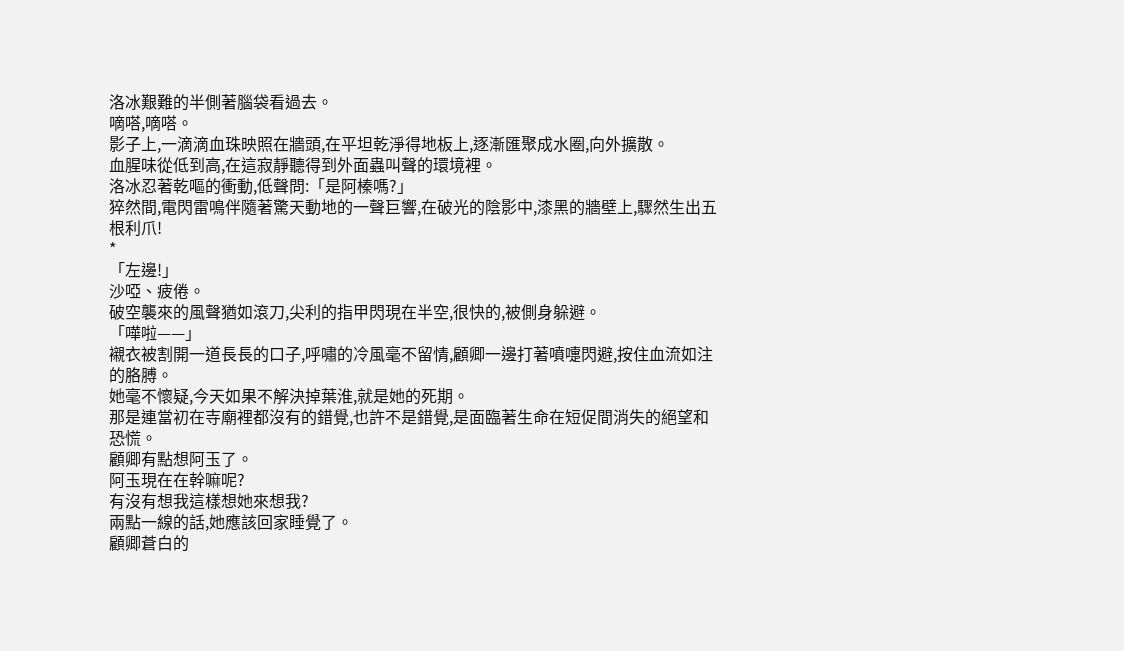洛冰艱難的半側著腦袋看過去。
嘀嗒,嘀嗒。
影子上,一滴滴血珠映照在牆頭,在平坦乾淨得地板上,逐漸匯聚成水圈,向外擴散。
血腥味從低到高,在這寂靜聽得到外面蟲叫聲的環境裡。
洛冰忍著乾嘔的衝動,低聲問:「是阿榛嗎?」
猝然間,電閃雷鳴伴隨著驚天動地的一聲巨響,在破光的陰影中,漆黑的牆壁上,驟然生出五根利爪!
*
「左邊!」
沙啞、疲倦。
破空襲來的風聲猶如滾刀,尖利的指甲閃現在半空,很快的,被側身躲避。
「嘩啦——」
襯衣被割開一道長長的口子,呼嘯的冷風毫不留情,顧卿一邊打著噴嚏閃避,按住血流如注的胳膊。
她毫不懷疑,今天如果不解決掉葉淮,就是她的死期。
那是連當初在寺廟裡都沒有的錯覺,也許不是錯覺,是面臨著生命在短促間消失的絕望和恐慌。
顧卿有點想阿玉了。
阿玉現在在幹嘛呢?
有沒有想我這樣想她來想我?
兩點一線的話,她應該回家睡覺了。
顧卿蒼白的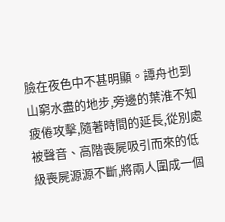臉在夜色中不甚明顯。譚舟也到山窮水盡的地步,旁邊的葉淮不知疲倦攻擊,隨著時間的延長,從別處被聲音、高階喪屍吸引而來的低級喪屍源源不斷,將兩人圍成一個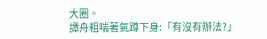大圈。
譚舟粗喘著氣蹲下身:「有沒有辦法?」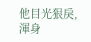他目光狠戾,渾身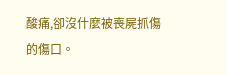酸痛,卻沒什麼被喪屍抓傷的傷口。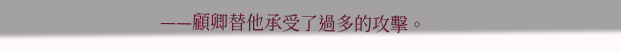——顧卿替他承受了過多的攻擊。